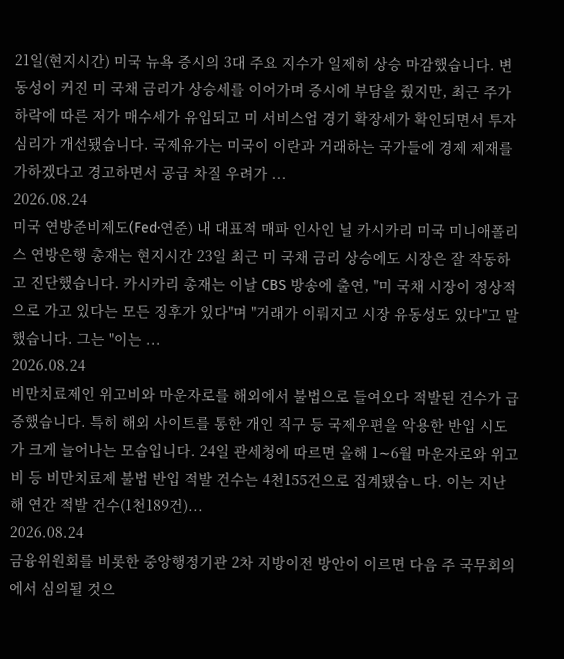21일(현지시간) 미국 뉴욕 증시의 3대 주요 지수가 일제히 상승 마감했습니다. 변동성이 커진 미 국채 금리가 상승세를 이어가며 증시에 부담을 줬지만, 최근 주가 하락에 따른 저가 매수세가 유입되고 미 서비스업 경기 확장세가 확인되면서 투자 심리가 개선됐습니다. 국제유가는 미국이 이란과 거래하는 국가들에 경제 제재를 가하겠다고 경고하면서 공급 차질 우려가 ...
2026.08.24
미국 연방준비제도(Fed·연준) 내 대표적 매파 인사인 닐 카시카리 미국 미니애폴리스 연방은행 총재는 현지시간 23일 최근 미 국채 금리 상승에도 시장은 잘 작동하고 진단했습니다. 카시카리 총재는 이날 CBS 방송에 출연, "미 국채 시장이 정상적으로 가고 있다는 모든 징후가 있다"며 "거래가 이뤄지고 시장 유동성도 있다"고 말했습니다. 그는 "이는 ...
2026.08.24
비만치료제인 위고비와 마운자로를 해외에서 불법으로 들여오다 적발된 건수가 급증했습니다. 특히 해외 사이트를 통한 개인 직구 등 국제우편을 악용한 반입 시도가 크게 늘어나는 모습입니다. 24일 관세청에 따르면 올해 1∼6월 마운자로와 위고비 등 비만치료제 불법 반입 적발 건수는 4천155건으로 집계됐습ㄴ다. 이는 지난해 연간 적발 건수(1천189건)...
2026.08.24
금융위원회를 비롯한 중앙행정기관 2차 지방이전 방안이 이르면 다음 주 국무회의에서 심의될 것으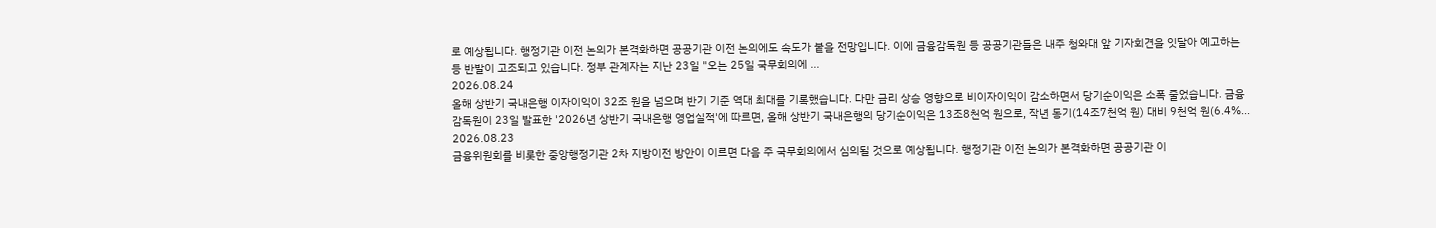로 예상됩니다. 행정기관 이전 논의가 본격화하면 공공기관 이전 논의에도 속도가 붙을 전망입니다. 이에 금융감독원 등 공공기관들은 내주 청와대 앞 기자회견을 잇달아 예고하는 등 반발이 고조되고 있습니다. 정부 관계자는 지난 23일 "오는 25일 국무회의에 ...
2026.08.24
올해 상반기 국내은행 이자이익이 32조 원을 넘으며 반기 기준 역대 최대를 기록했습니다. 다만 금리 상승 영향으로 비이자이익이 감소하면서 당기순이익은 소폭 줄었습니다. 금융감독원이 23일 발표한 '2026년 상반기 국내은행 영업실적'에 따르면, 올해 상반기 국내은행의 당기순이익은 13조8천억 원으로, 작년 동기(14조7천억 원) 대비 9천억 원(6.4%...
2026.08.23
금융위원회를 비롯한 중앙행정기관 2차 지방이전 방안이 이르면 다음 주 국무회의에서 심의될 것으로 예상됩니다. 행정기관 이전 논의가 본격화하면 공공기관 이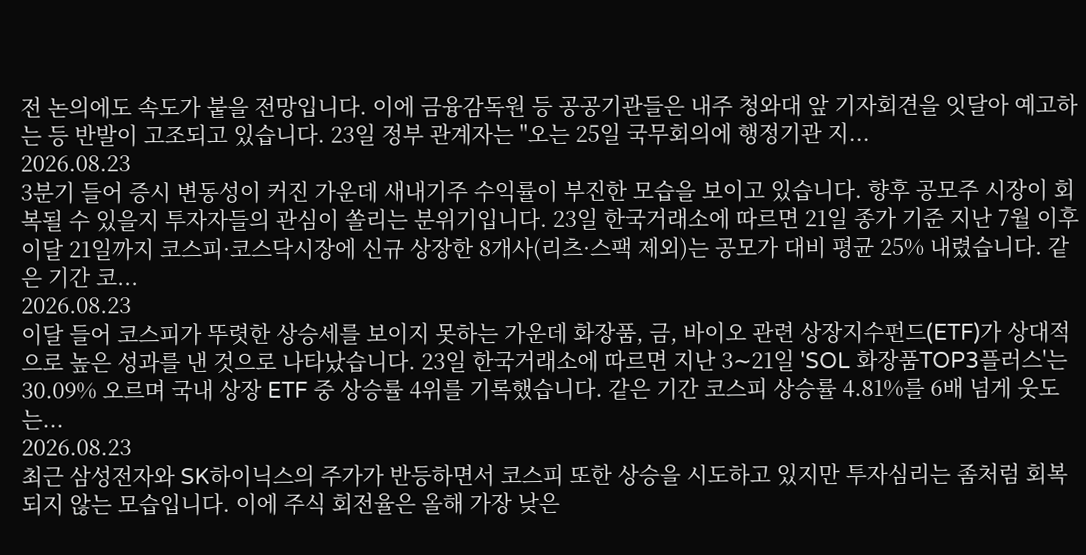전 논의에도 속도가 붙을 전망입니다. 이에 금융감독원 등 공공기관들은 내주 청와대 앞 기자회견을 잇달아 예고하는 등 반발이 고조되고 있습니다. 23일 정부 관계자는 "오는 25일 국무회의에 행정기관 지...
2026.08.23
3분기 들어 증시 변동성이 커진 가운데 새내기주 수익률이 부진한 모습을 보이고 있습니다. 향후 공모주 시장이 회복될 수 있을지 투자자들의 관심이 쏠리는 분위기입니다. 23일 한국거래소에 따르면 21일 종가 기준 지난 7월 이후 이달 21일까지 코스피·코스닥시장에 신규 상장한 8개사(리츠·스팩 제외)는 공모가 대비 평균 25% 내렸습니다. 같은 기간 코...
2026.08.23
이달 들어 코스피가 뚜렷한 상승세를 보이지 못하는 가운데 화장품, 금, 바이오 관련 상장지수펀드(ETF)가 상대적으로 높은 성과를 낸 것으로 나타났습니다. 23일 한국거래소에 따르면 지난 3∼21일 'SOL 화장품TOP3플러스'는 30.09% 오르며 국내 상장 ETF 중 상승률 4위를 기록했습니다. 같은 기간 코스피 상승률 4.81%를 6배 넘게 웃도는...
2026.08.23
최근 삼성전자와 SK하이닉스의 주가가 반등하면서 코스피 또한 상승을 시도하고 있지만 투자심리는 좀처럼 회복되지 않는 모습입니다. 이에 주식 회전율은 올해 가장 낮은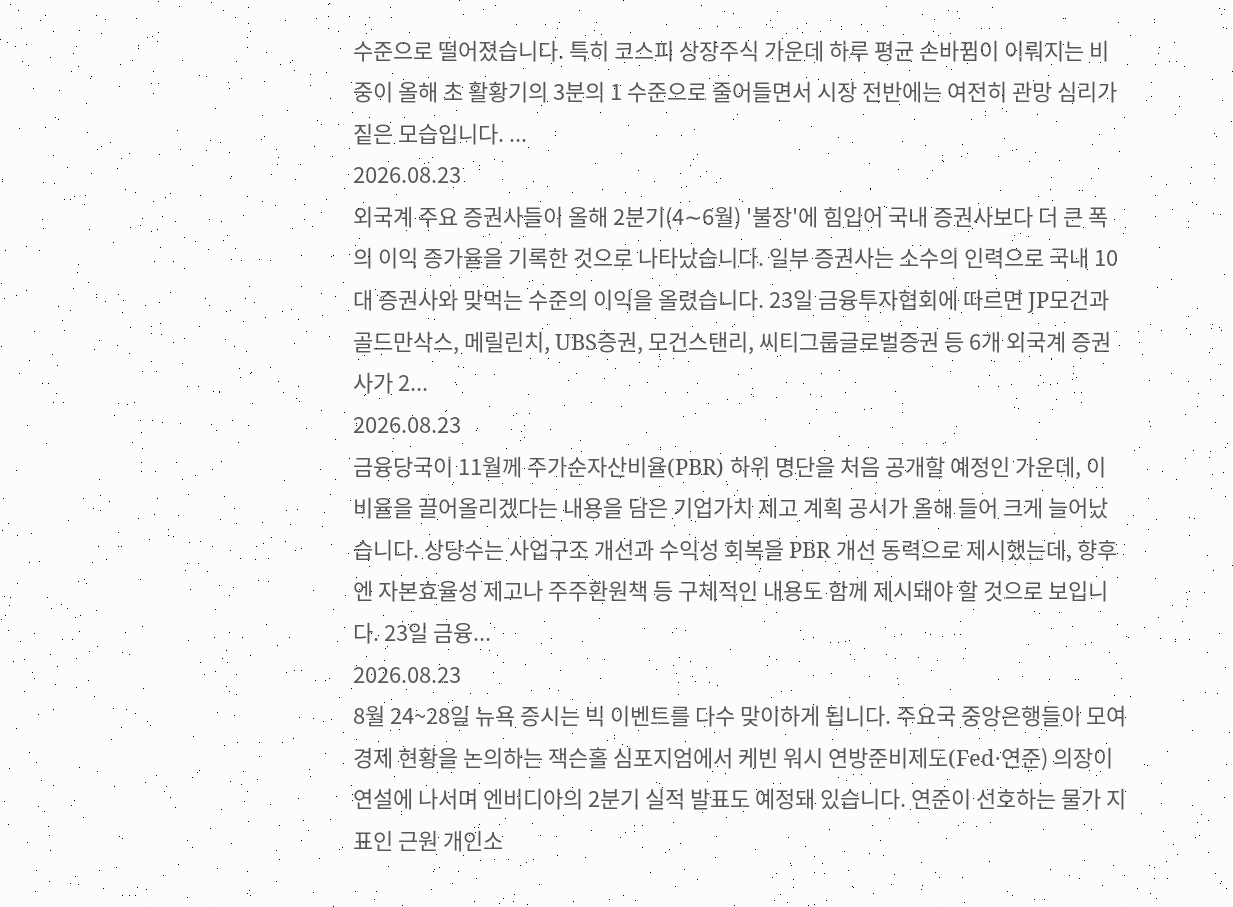수준으로 떨어졌습니다. 특히 코스피 상장주식 가운데 하루 평균 손바뀜이 이뤄지는 비중이 올해 초 활황기의 3분의 1 수준으로 줄어들면서 시장 전반에는 여전히 관망 심리가 짙은 모습입니다. ...
2026.08.23
외국계 주요 증권사들이 올해 2분기(4∼6월) '불장'에 힘입어 국내 증권사보다 더 큰 폭의 이익 증가율을 기록한 것으로 나타났습니다. 일부 증권사는 소수의 인력으로 국내 10대 증권사와 맞먹는 수준의 이익을 올렸습니다. 23일 금융투자협회에 따르면 JP모건과 골드만삭스, 메릴린치, UBS증권, 모건스탠리, 씨티그룹글로벌증권 등 6개 외국계 증권사가 2...
2026.08.23
금융당국이 11월께 주가순자산비율(PBR) 하위 명단을 처음 공개할 예정인 가운데, 이 비율을 끌어올리겠다는 내용을 담은 기업가치 제고 계획 공시가 올해 들어 크게 늘어났습니다. 상당수는 사업구조 개선과 수익성 회복을 PBR 개선 동력으로 제시했는데, 향후엔 자본효율성 제고나 주주환원책 등 구체적인 내용도 함께 제시돼야 할 것으로 보입니다. 23일 금융...
2026.08.23
8월 24~28일 뉴욕 증시는 빅 이벤트를 다수 맞이하게 됩니다. 주요국 중앙은행들이 모여 경제 현황을 논의하는 잭슨홀 심포지엄에서 케빈 워시 연방준비제도(Fed·연준) 의장이 연설에 나서며 엔비디아의 2분기 실적 발표도 예정돼 있습니다. 연준이 선호하는 물가 지표인 근원 개인소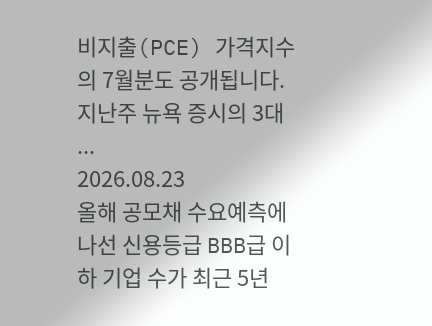비지출(PCE) 가격지수의 7월분도 공개됩니다. 지난주 뉴욕 증시의 3대 ...
2026.08.23
올해 공모채 수요예측에 나선 신용등급 BBB급 이하 기업 수가 최근 5년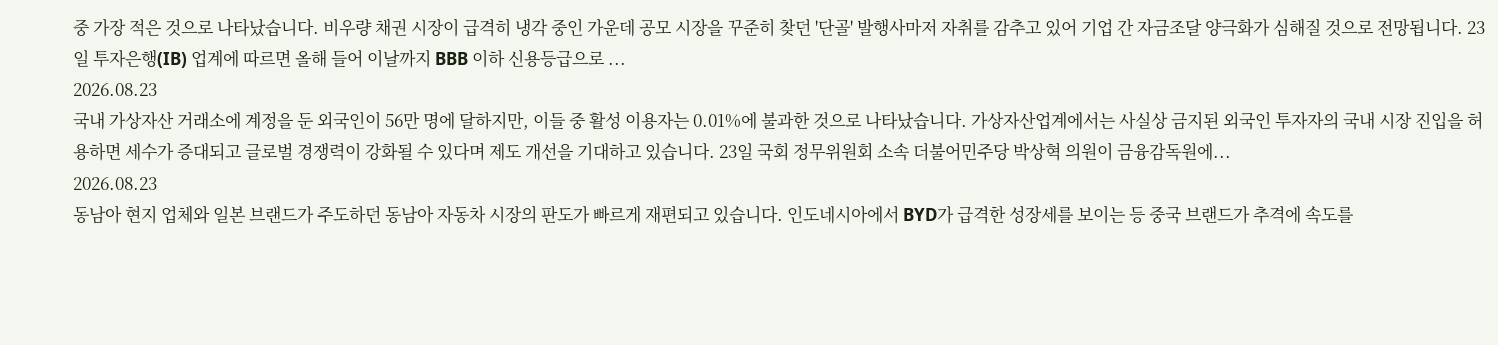중 가장 적은 것으로 나타났습니다. 비우량 채권 시장이 급격히 냉각 중인 가운데 공모 시장을 꾸준히 찾던 '단골' 발행사마저 자취를 감추고 있어 기업 간 자금조달 양극화가 심해질 것으로 전망됩니다. 23일 투자은행(IB) 업계에 따르면 올해 들어 이날까지 BBB 이하 신용등급으로 ...
2026.08.23
국내 가상자산 거래소에 계정을 둔 외국인이 56만 명에 달하지만, 이들 중 활성 이용자는 0.01%에 불과한 것으로 나타났습니다. 가상자산업계에서는 사실상 금지된 외국인 투자자의 국내 시장 진입을 허용하면 세수가 증대되고 글로벌 경쟁력이 강화될 수 있다며 제도 개선을 기대하고 있습니다. 23일 국회 정무위원회 소속 더불어민주당 박상혁 의원이 금융감독원에...
2026.08.23
동남아 현지 업체와 일본 브랜드가 주도하던 동남아 자동차 시장의 판도가 빠르게 재편되고 있습니다. 인도네시아에서 BYD가 급격한 성장세를 보이는 등 중국 브랜드가 추격에 속도를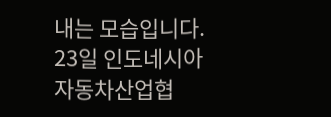내는 모습입니다. 23일 인도네시아자동차산업협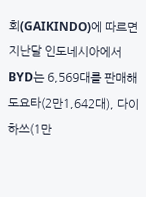회(GAIKINDO)에 따르면 지난달 인도네시아에서 BYD는 6,569대를 판매해 도요타(2만1,642대), 다이하쓰(1만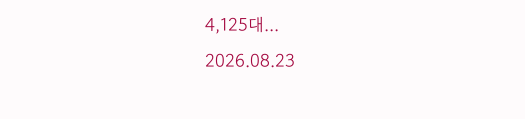4,125대...
2026.08.23